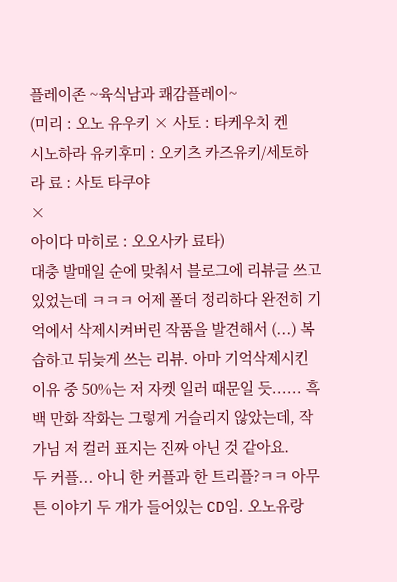플레이존 ~육식남과 쾌감플레이~
(미리 : 오노 유우키 × 사토 : 타케우치 켄
시노하라 유키후미 : 오키츠 카즈유키/세토하라 료 : 사토 타쿠야
×
아이다 마히로 : 오오사카 료타)
대충 발매일 순에 맞춰서 블로그에 리뷰글 쓰고 있었는데 ㅋㅋㅋ 어제 폴더 정리하다 완전히 기억에서 삭제시켜버린 작품을 발견해서 (...) 복습하고 뒤늦게 쓰는 리뷰. 아마 기억삭제시킨 이유 중 50%는 저 자켓 일러 때문일 듯...... 흑백 만화 작화는 그렇게 거슬리지 않았는데, 작가님 저 컬러 표지는 진짜 아닌 것 같아요.
두 커플... 아니 한 커플과 한 트리플?ㅋㅋ 아무튼 이야기 두 개가 들어있는 CD임. 오노유랑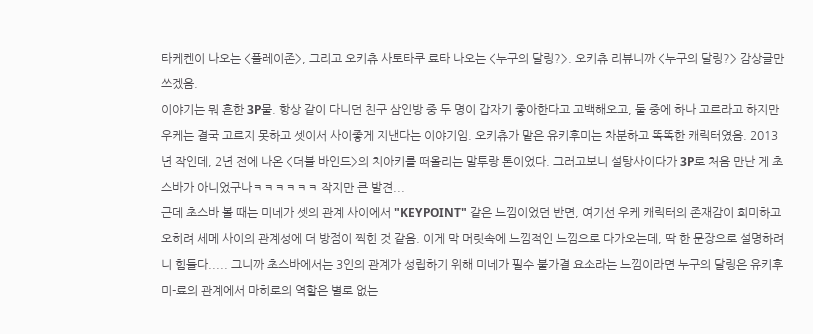타케켄이 나오는 <플레이존>, 그리고 오키츄 사토타쿠 료타 나오는 <누구의 달링?>. 오키츄 리뷰니까 <누구의 달링?> 감상글만 쓰겠음.
이야기는 뭐 흔한 3P물. 항상 같이 다니던 친구 삼인방 중 두 명이 갑자기 좋아한다고 고백해오고, 둘 중에 하나 고르라고 하지만 우케는 결국 고르지 못하고 셋이서 사이좋게 지낸다는 이야기임. 오키츄가 맡은 유키후미는 차분하고 똑똑한 캐릭터였음. 2013년 작인데, 2년 전에 나온 <더블 바인드>의 치아키를 떠올리는 말투랑 톤이었다. 그러고보니 설탕사이다가 3P로 처음 만난 게 초스바가 아니었구나ㅋㅋㅋㅋㅋㅋ 작지만 큰 발견...
근데 초스바 볼 때는 미네가 셋의 관계 사이에서 "KEYPOINT" 같은 느낌이었던 반면, 여기선 우케 캐릭터의 존재감이 희미하고 오히려 세메 사이의 관계성에 더 방점이 찍힌 것 같음. 이게 막 머릿속에 느낌적인 느낌으로 다가오는데, 딱 한 문장으로 설명하려니 힘들다..... 그니까 초스바에서는 3인의 관계가 성립하기 위해 미네가 필수 불가결 요소라는 느낌이라면 누구의 달링은 유키후미-료의 관계에서 마히로의 역할은 별로 없는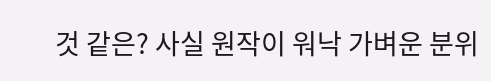것 같은? 사실 원작이 워낙 가벼운 분위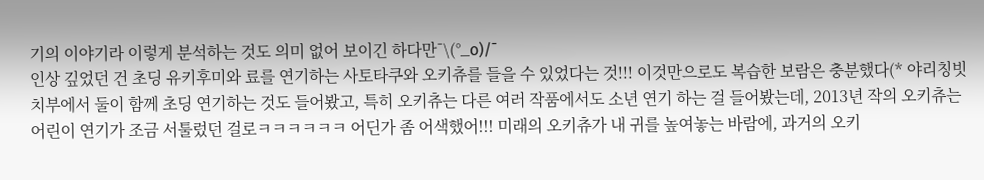기의 이야기라 이렇게 분석하는 것도 의미 없어 보이긴 하다만¯\(°_o)/¯
인상 깊었던 건 초딩 유키후미와 료를 연기하는 사토타쿠와 오키츄를 들을 수 있었다는 것!!! 이것만으로도 복습한 보람은 충분했다(* 야리칭빗치부에서 둘이 함께 초딩 연기하는 것도 들어봤고, 특히 오키츄는 다른 여러 작품에서도 소년 연기 하는 걸 들어봤는데, 2013년 작의 오키츄는 어린이 연기가 조금 서툴렀던 걸로ㅋㅋㅋㅋㅋㅋ 어딘가 좀 어색했어!!! 미래의 오키츄가 내 귀를 높여놓는 바람에, 과거의 오키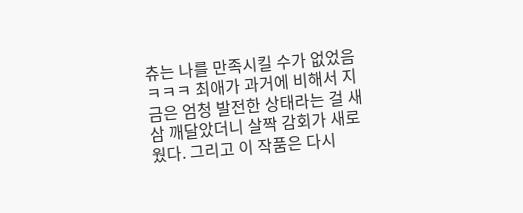츄는 나를 만족시킬 수가 없었음ㅋㅋㅋ 최애가 과거에 비해서 지금은 엄청 발전한 상태라는 걸 새삼 깨달았더니 살짝 감회가 새로웠다. 그리고 이 작품은 다시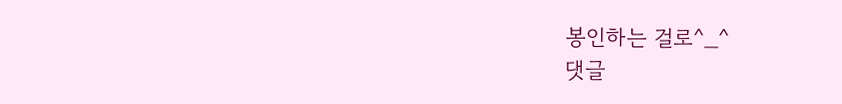봉인하는 걸로^_^
댓글